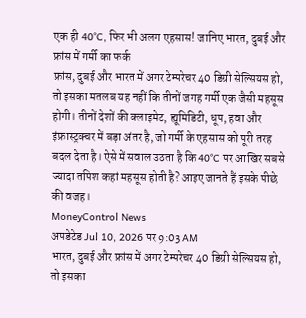एक ही 40°C, फिर भी अलग एहसास! जानिए भारत, दुबई और फ्रांस में गर्मी का फर्क
फ्रांस, दुबई और भारत में अगर टेम्परेचर 40 डिग्री सेल्सियस हो, तो इसका मतलब यह नहीं कि तीनों जगह गर्मी एक जैसी महसूस होगी। तीनों देशों की क्लाइमेट, ह्यूमिडिटी, धूप, हवा और इंफ्रास्ट्रक्चर में बड़ा अंतर है, जो गर्मी के एहसास को पूरी तरह बदल देता है। ऐसे में सवाल उठता है कि 40°C पर आखिर सबसे ज्यादा तपिश कहां महसूस होती है? आइए जानते हैं इसके पीछे की वजह।
MoneyControl News
अपडेटेड Jul 10, 2026 पर 9:03 AM
भारत, दुबई और फ्रांस में अगर टेम्परेचर 40 डिग्री सेल्सियस हो, तो इसका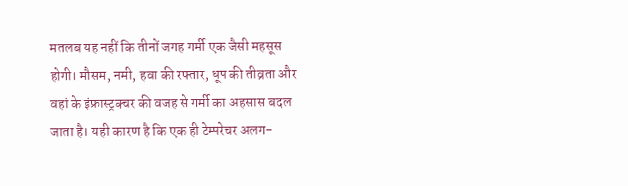मतलब यह नहीं कि तीनों जगह गर्मी एक जैसी महसूस होगी। मौसम, नमी, हवा की रफ्तार, धूप की तीव्रता और वहां के इंफ्रास्ट्रक्चर की वजह से गर्मी का अहसास बदल जाता है। यही कारण है कि एक ही टेम्परेचर अलग-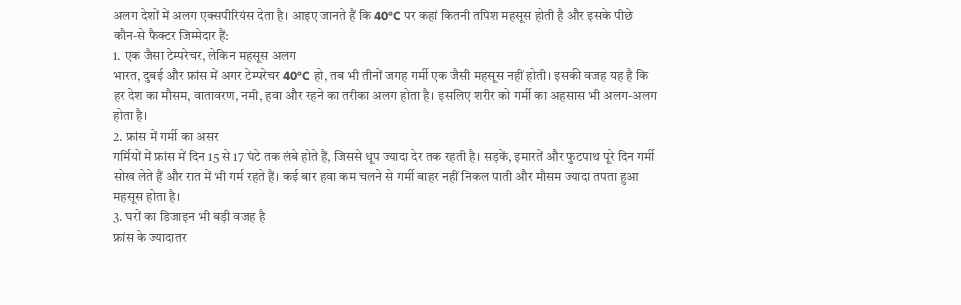अलग देशों में अलग एक्सपीरियंस देता है। आइए जानते हैं कि 40°C पर कहां कितनी तपिश महसूस होती है और इसके पीछे कौन-से फैक्टर जिम्मेदार हैं:
1. एक जैसा टेम्परेचर, लेकिन महसूस अलग
भारत, दुबई और फ्रांस में अगर टेम्परेचर 40°C हो, तब भी तीनों जगह गर्मी एक जैसी महसूस नहीं होती। इसकी वजह यह है कि हर देश का मौसम, वातावरण, नमी, हवा और रहने का तरीका अलग होता है। इसलिए शरीर को गर्मी का अहसास भी अलग-अलग होता है।
2. फ्रांस में गर्मी का असर
गर्मियों में फ्रांस में दिन 15 से 17 घंटे तक लंबे होते हैं, जिससे धूप ज्यादा देर तक रहती है। सड़कें, इमारतें और फुटपाथ पूरे दिन गर्मी सोख लेते हैं और रात में भी गर्म रहते हैं। कई बार हवा कम चलने से गर्मी बाहर नहीं निकल पाती और मौसम ज्यादा तपता हुआ महसूस होता है।
3. घरों का डिजाइन भी बड़ी वजह है
फ्रांस के ज्यादातर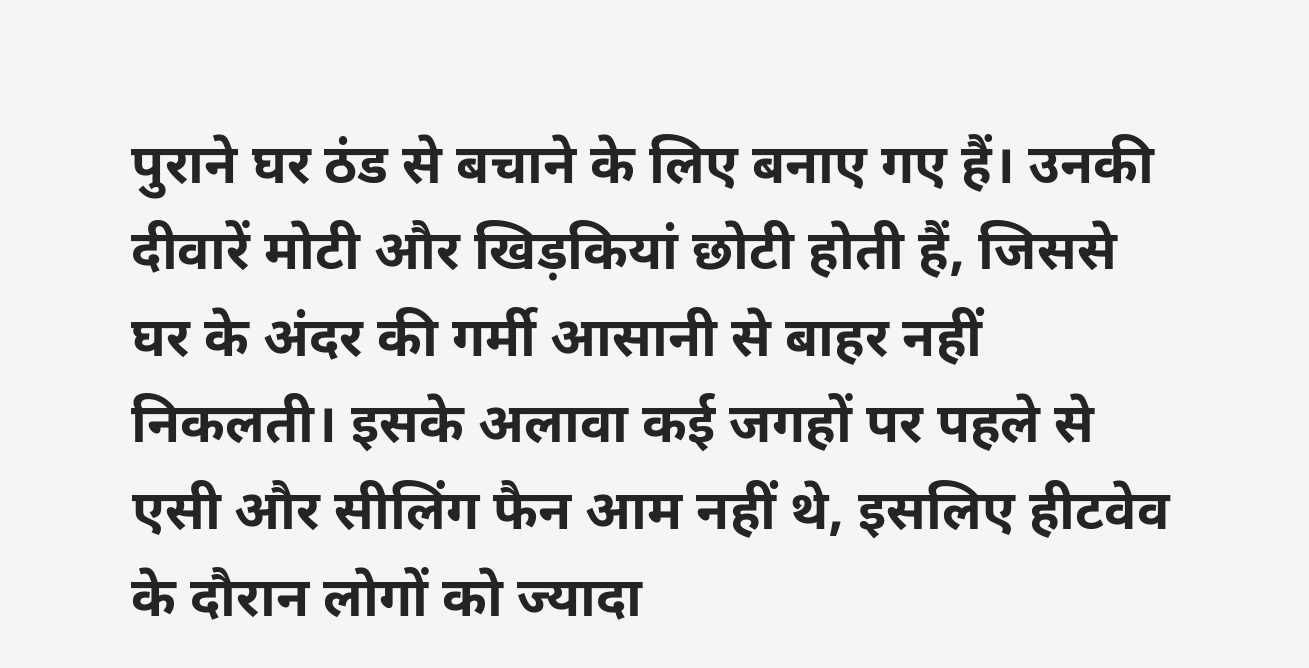पुराने घर ठंड से बचाने के लिए बनाए गए हैं। उनकी दीवारें मोटी और खिड़कियां छोटी होती हैं, जिससे घर के अंदर की गर्मी आसानी से बाहर नहीं निकलती। इसके अलावा कई जगहों पर पहले से एसी और सीलिंग फैन आम नहीं थे, इसलिए हीटवेव के दौरान लोगों को ज्यादा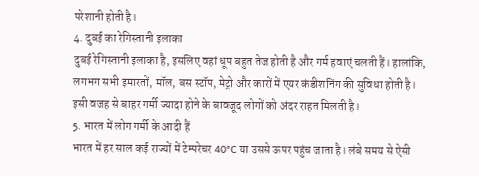परेशानी होती है।
4. दुबई का रेगिस्तानी इलाका
दुबई रेगिस्तानी इलाका है, इसलिए वहां धूप बहुत तेज होती है और गर्म हवाएं चलती हैं। हालांकि, लगभग सभी इमारतों, मॉल, बस स्टॉप, मेट्रो और कारों में एयर कंडीशनिंग की सुविधा होती है। इसी वजह से बाहर गर्मी ज्यादा होने के बावजूद लोगों को अंदर राहत मिलती है।
5. भारत में लोग गर्मी के आदी हैं
भारत में हर साल कई राज्यों में टेम्परेचर 40°C या उससे ऊपर पहुंच जाता है। लंबे समय से ऐसी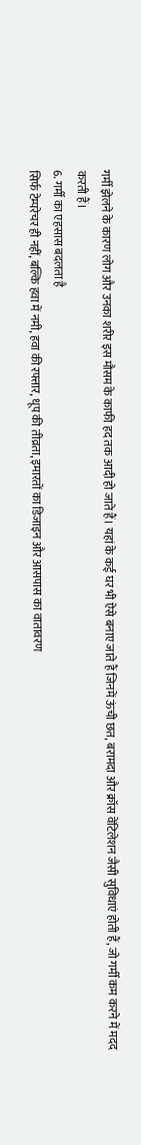गर्मी झेलने के कारण लोग और उनका शरीर इस मौसम के काफी हद तक आदी हो जाते हैं। यहां के कई घर भी ऐसे बनाए जाते हैं जिनमें ऊंची छत, बरामदा और क्रॉस वेंटिलेशन जैसी सुविधाएं होती हैं, जो गर्मी कम करने में मदद करती हैं।
6. गर्मी का एहसास बदलता है
सिर्फ टेम्परेचर ही नहीं, बल्कि हवा में नमी, हवा की रफ्तार, धूप की तीव्रता, इमारतों का डिजाइन और आसपास का वातावरण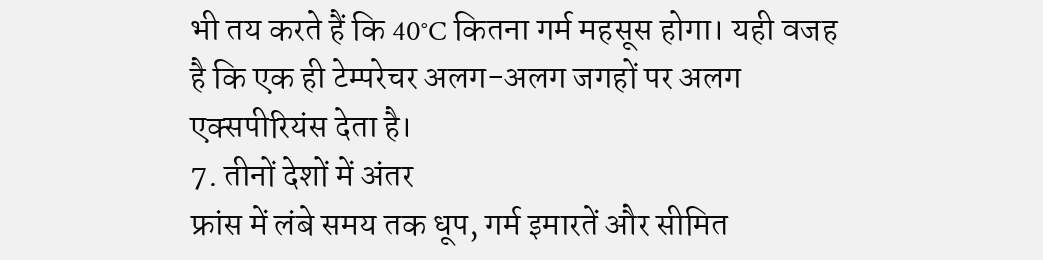भी तय करते हैं कि 40°C कितना गर्म महसूस होगा। यही वजह है कि एक ही टेम्परेचर अलग-अलग जगहों पर अलग एक्सपीरियंस देता है।
7. तीनों देशों में अंतर
फ्रांस में लंबे समय तक धूप, गर्म इमारतें और सीमित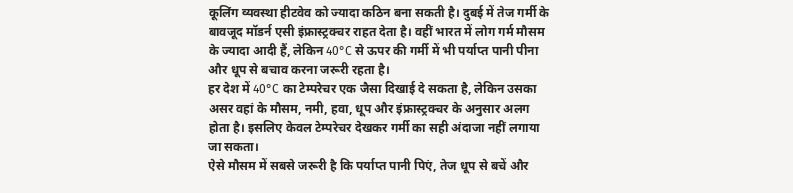कूलिंग व्यवस्था हीटवेव को ज्यादा कठिन बना सकती है। दुबई में तेज गर्मी के बावजूद मॉडर्न एसी इंफ्रास्ट्रक्चर राहत देता है। वहीं भारत में लोग गर्म मौसम के ज्यादा आदी हैं, लेकिन 40°C से ऊपर की गर्मी में भी पर्याप्त पानी पीना और धूप से बचाव करना जरूरी रहता है।
हर देश में 40°C का टेम्परेचर एक जैसा दिखाई दे सकता है, लेकिन उसका असर वहां के मौसम, नमी, हवा, धूप और इंफ्रास्ट्रक्चर के अनुसार अलग होता है। इसलिए केवल टेम्परेचर देखकर गर्मी का सही अंदाजा नहीं लगाया जा सकता।
ऐसे मौसम में सबसे जरूरी है कि पर्याप्त पानी पिएं, तेज धूप से बचें और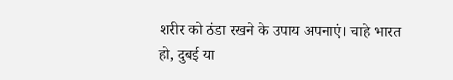शरीर को ठंडा रखने के उपाय अपनाएं। चाहे भारत हो, दुबई या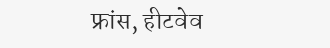फ्रांस, हीटवेव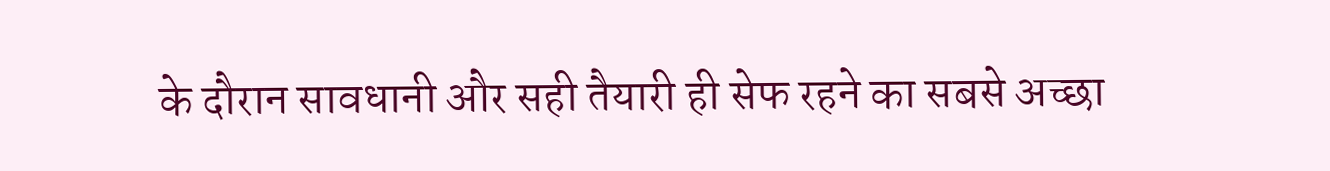के दौरान सावधानी और सही तैयारी ही सेफ रहने का सबसे अच्छा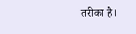तरीका है।